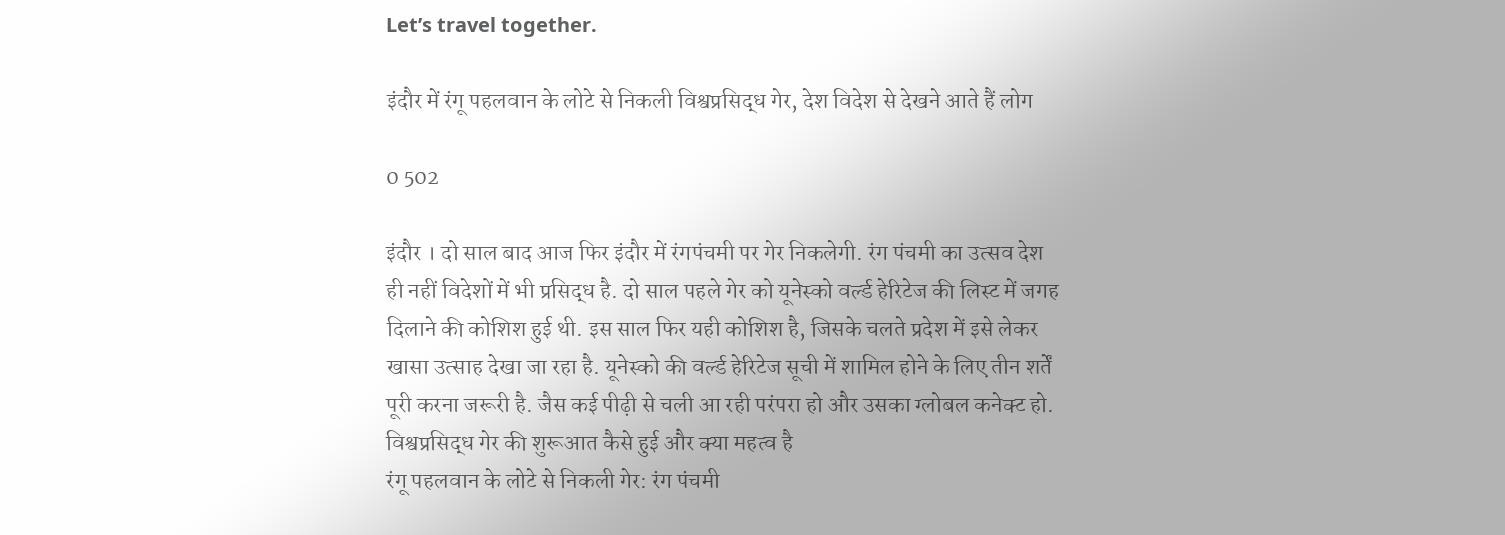Let’s travel together.

इंदौर में रंगू पहलवान के लोटे से निकली विश्वप्रसिद्ध गेर, देश विदेश से देखने आते हैं लोग

0 502

इंदौर । दो साल बाद आज फिर इंदौर में रंगपंचमी पर गेर निकलेगी. रंग पंचमी का उत्सव देश ही नहीं विदेशों में भी प्रसिद्ध है. दो साल पहले गेर को यूनेस्को वर्ल्ड हेरिटेज की लिस्ट में जगह दिलाने की कोशिश हुई थी. इस साल फिर यही कोशिश है, जिसके चलते प्रदेश में इसे लेकर खासा उत्साह देखा जा रहा है. यूनेस्को की वर्ल्ड हेरिटेज सूची में शामिल होने के लिए तीन शर्तें पूरी करना जरूरी है. जैस कई पीढ़ी से चली आ रही परंपरा हो और उसका ग्लोबल कनेक्ट हो. विश्वप्रसिद्ध गेर की शुरूआत कैसे हुई और क्या महत्व है
रंगू पहलवान के लोटे से निकली गेर: रंग पंचमी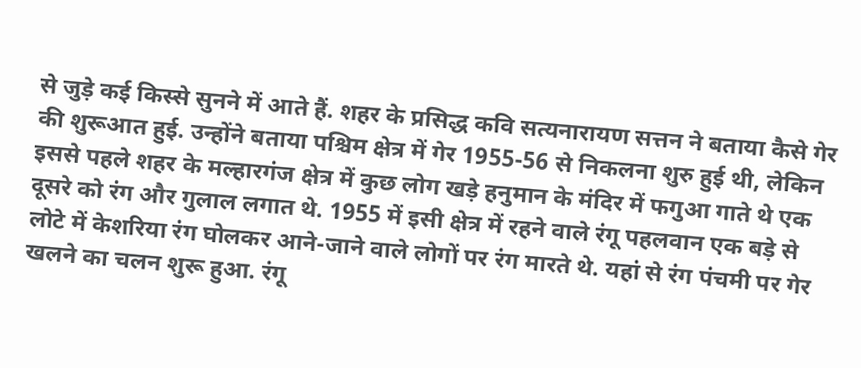से जुड़े कई किस्से सुनने में आते हैं. शहर के प्रसिद्ध कवि सत्यनारायण सत्तन ने बताया कैसे गेर की शुरूआत हुई. उन्होंने बताया पश्चिम क्षेत्र में गेर 1955-56 से निकलना शुरु हुई थी, लेकिन इससे पहले शहर के मल्हारगंज क्षेत्र में कुछ लोग खड़े हनुमान के मंदिर में फगुआ गाते थे एक दूसरे को रंग और गुलाल लगात थे. 1955 में इसी क्षेत्र में रहने वाले रंगू पहलवान एक बड़े से लोटे में केशरिया रंग घोलकर आने-जाने वाले लोगों पर रंग मारते थे. यहां से रंग पंचमी पर गेर खलने का चलन शुरू हुआ. रंगू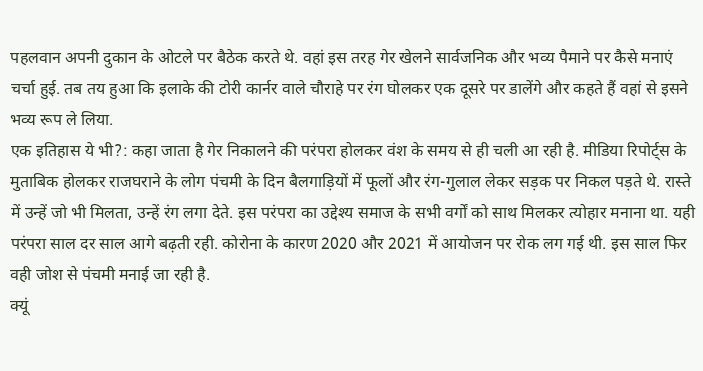पहलवान अपनी दुकान के ओटले पर बैठेक करते थे. वहां इस तरह गेर खेलने सार्वजनिक और भव्य पैमाने पर कैसे मनाएं चर्चा हुई. तब तय हुआ कि इलाके की टोरी कार्नर वाले चौराहे पर रंग घोलकर एक दूसरे पर डालेंगे और कहते हैं वहां से इसने भव्य रूप ले लिया.
एक इतिहास ये भी?: कहा जाता है गेर निकालने की परंपरा होलकर वंश के समय से ही चली आ रही है. मीडिया रिपोर्ट्स के मुताबिक होलकर राजघराने के लोग पंचमी के दिन बैलगाड़ियों में फूलों और रंग-गुलाल लेकर सड़क पर निकल पड़ते थे. रास्ते में उन्हें जो भी मिलता, उन्हें रंग लगा देते. इस परंपरा का उद्देश्य समाज के सभी वर्गों को साथ मिलकर त्योहार मनाना था. यही परंपरा साल दर साल आगे बढ़ती रही. कोरोना के कारण 2020 और 2021 में आयोजन पर रोक लग गई थी. इस साल फिर वही जोश से पंचमी मनाई जा रही है.
क्यूं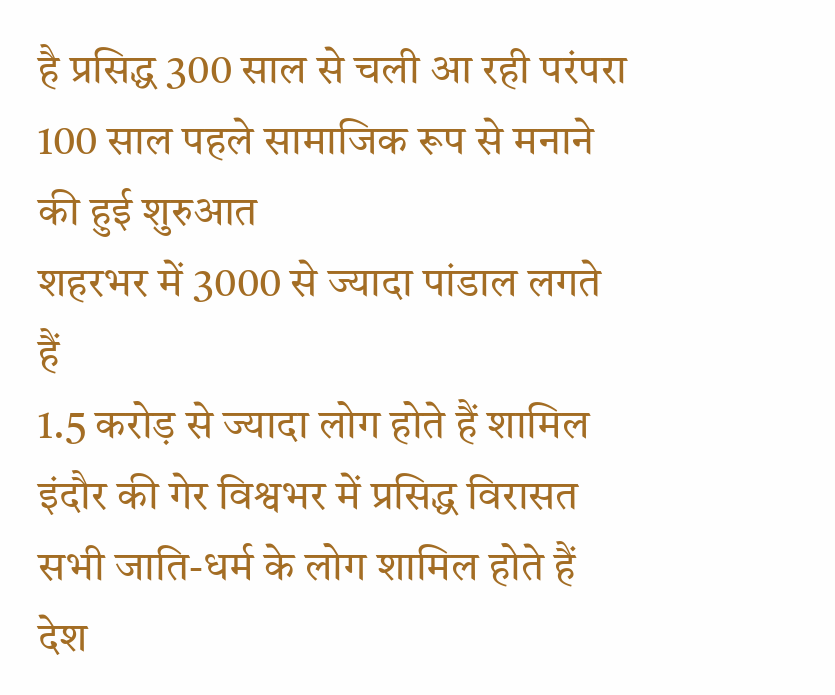है प्रसिद्ध 300 साल से चली आ रही परंपरा
100 साल पहले सामाजिक रूप से मनाने की हुई शुरुआत
शहरभर में 3000 से ज्यादा पांडाल लगते हैं
1.5 करोड़ से ज्यादा लोग होते हैं शामिल
इंदौर की गेर विश्वभर में प्रसिद्ध विरासत
सभी जाति-धर्म के लोग शामिल होते हैं
देश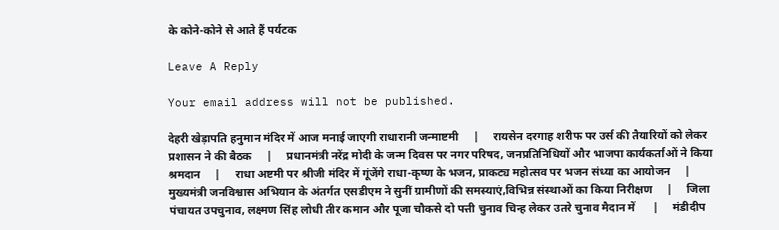के कोने-कोने से आते हैं पर्यटक

Leave A Reply

Your email address will not be published.

देहरी खेड़ापति हनुमान मंदिर में आज मनाई जाएगी राधारानी जन्माष्टमी     |     रायसेन दरगाह शरीफ पर उर्स की तैयारियों को लेकर प्रशासन ने की बैठक     |     प्रधानमंत्री नरेंद्र मोदी के जन्म दिवस पर नगर परिषद, जनप्रतिनिधियों और भाजपा कार्यकर्ताओं ने किया श्रमदान     |     राधा अष्टमी पर श्रीजी मंदिर में गूंजेंगे राधा-कृष्ण के भजन, प्राकट्य महोत्सव पर भजन संध्या का आयोजन     |     मुख्यमंत्री जनविश्वास अभियान के अंतर्गत एसडीएम ने सुनीं ग्रामीणों की समस्याएं,विभिन्न संस्थाओं का किया निरीक्षण     |     जिला पंचायत उपचुनाव, लक्ष्मण सिंह लोधी तीर कमान और पूजा चौकसे दो पत्ती चुनाव चिन्ह लेकर उतरे चुनाव मैदान में      |     मंडीदीप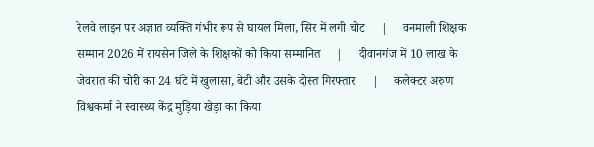रेलवे लाइन पर अज्ञात व्यक्ति गंभीर रूप से घायल मिला, सिर में लगी चोट     |     वनमाली शिक्षक सम्मान 2026 में रायसेन जिले के शिक्षकों को किया सम्मानित     |     दीवानगंज में 10 लाख के जेवरात की चोरी का 24 घंटे में खुलासा, बेटी और उसके दोस्त गिरफ्तार     |     कलेक्टर अरुण विश्वकर्मा ने स्वास्थ्य केंद्र मुड़िया खेड़ा का किया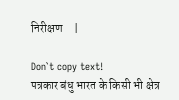निरीक्षण     |

Don`t copy text!
पत्रकार बंधु भारत के किसी भी क्षेत्र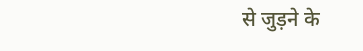से जुड़ने के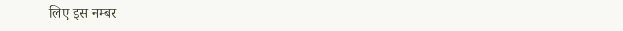लिए इस नम्बर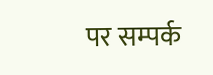पर सम्पर्क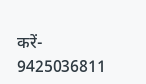करें- 9425036811